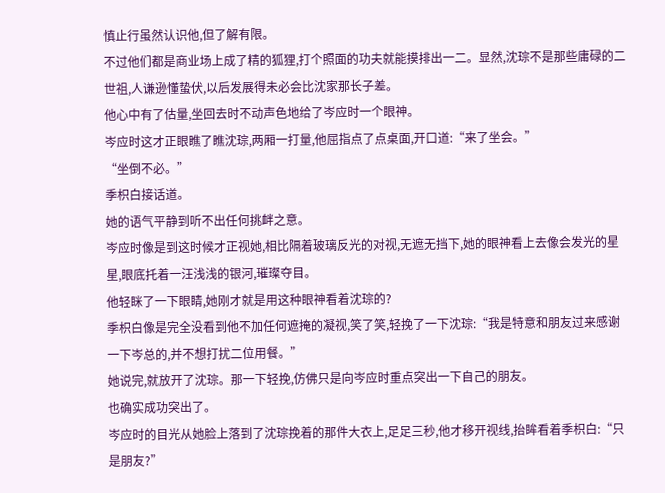慎止行虽然认识他,但了解有限。
不过他们都是商业场上成了精的狐狸,打个照面的功夫就能摸排出一二。显然,沈琮不是那些庸碌的二世祖,人谦逊懂蛰伏,以后发展得未必会比沈家那长子差。
他心中有了估量,坐回去时不动声色地给了岑应时一个眼神。
岑应时这才正眼瞧了瞧沈琮,两厢一打量,他屈指点了点桌面,开口道:“来了坐会。”
“坐倒不必。”
季枳白接话道。
她的语气平静到听不出任何挑衅之意。
岑应时像是到这时候才正视她,相比隔着玻璃反光的对视,无遮无挡下,她的眼神看上去像会发光的星星,眼底托着一汪浅浅的银河,璀璨夺目。
他轻眯了一下眼睛,她刚才就是用这种眼神看着沈琮的?
季枳白像是完全没看到他不加任何遮掩的凝视,笑了笑,轻挽了一下沈琮:“我是特意和朋友过来感谢一下岑总的,并不想打扰二位用餐。”
她说完,就放开了沈琮。那一下轻挽,仿佛只是向岑应时重点突出一下自己的朋友。
也确实成功突出了。
岑应时的目光从她脸上落到了沈琮挽着的那件大衣上,足足三秒,他才移开视线,抬眸看着季枳白:“只是朋友?”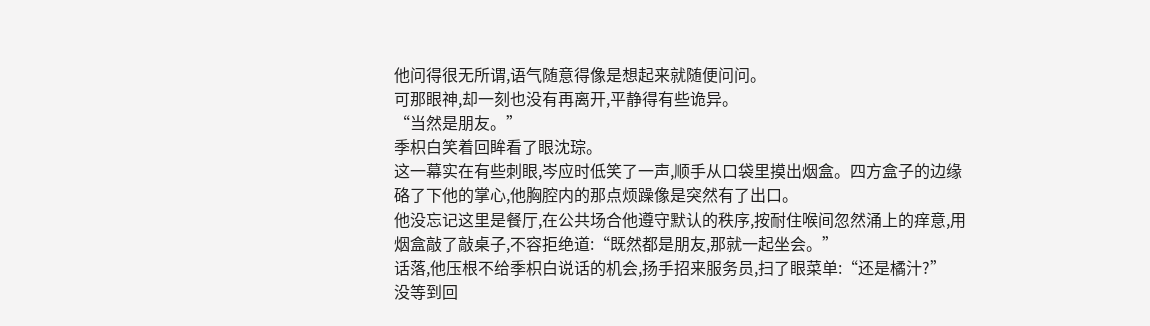他问得很无所谓,语气随意得像是想起来就随便问问。
可那眼神,却一刻也没有再离开,平静得有些诡异。
“当然是朋友。”
季枳白笑着回眸看了眼沈琮。
这一幕实在有些刺眼,岑应时低笑了一声,顺手从口袋里摸出烟盒。四方盒子的边缘硌了下他的掌心,他胸腔内的那点烦躁像是突然有了出口。
他没忘记这里是餐厅,在公共场合他遵守默认的秩序,按耐住喉间忽然涌上的痒意,用烟盒敲了敲桌子,不容拒绝道:“既然都是朋友,那就一起坐会。”
话落,他压根不给季枳白说话的机会,扬手招来服务员,扫了眼菜单:“还是橘汁?”
没等到回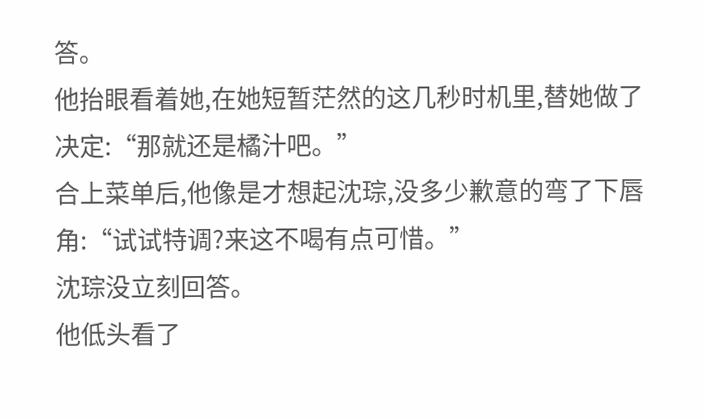答。
他抬眼看着她,在她短暂茫然的这几秒时机里,替她做了决定:“那就还是橘汁吧。”
合上菜单后,他像是才想起沈琮,没多少歉意的弯了下唇角:“试试特调?来这不喝有点可惜。”
沈琮没立刻回答。
他低头看了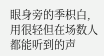眼身旁的季枳白,用很轻但在场数人都能听到的声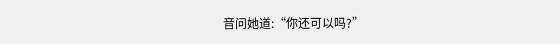音问她道:“你还可以吗?”